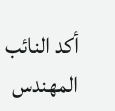أكد النائب المهندس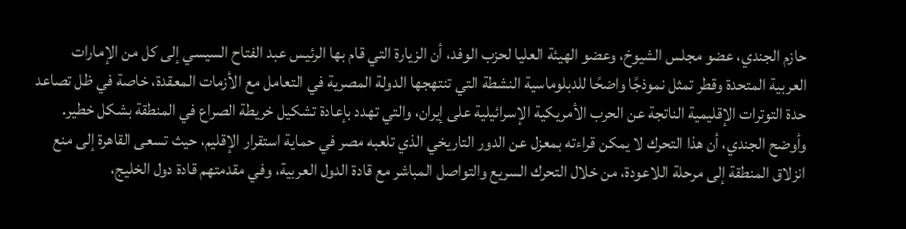حازم الجندي، عضو مجلس الشيوخ، وعضو الهيئة العليا لحزب الوفد، أن الزيارة التي قام بها الرئيس عبد الفتاح السيسي إلى كل من الإمارات العربية المتحدة وقطر تمثل نموذجًا واضحًا للدبلوماسية النشطة التي تنتهجها الدولة المصرية في التعامل مع الأزمات المعقدة، خاصة في ظل تصاعد حدة التوترات الإقليمية الناتجة عن الحرب الأمريكية الإسرائيلية على إيران، والتي تهدد بإعادة تشكيل خريطة الصراع في المنطقة بشكل خطير.
وأوضح الجندي، أن هذا التحرك لا يمكن قراءته بمعزل عن الدور التاريخي الذي تلعبه مصر في حماية استقرار الإقليم، حيث تسعى القاهرة إلى منع انزلاق المنطقة إلى مرحلة اللاعودة، من خلال التحرك السريع والتواصل المباشر مع قادة الدول العربية، وفي مقدمتهم قادة دول الخليج،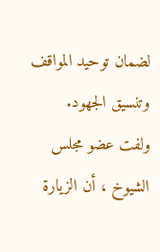لضمان توحيد المواقف وتنسيق الجهود.
ولفت عضو مجلس الشيوخ ، أن الزيارة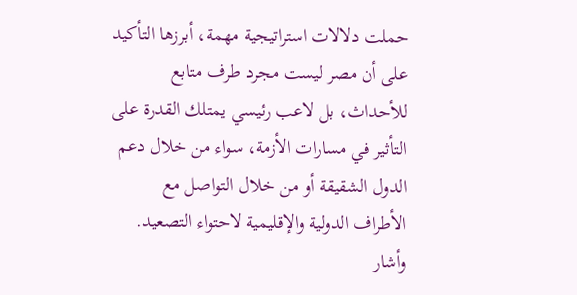حملت دلالات استراتيجية مهمة، أبرزها التأكيد على أن مصر ليست مجرد طرف متابع للأحداث، بل لاعب رئيسي يمتلك القدرة على التأثير في مسارات الأزمة، سواء من خلال دعم الدول الشقيقة أو من خلال التواصل مع الأطراف الدولية والإقليمية لاحتواء التصعيد.
وأشار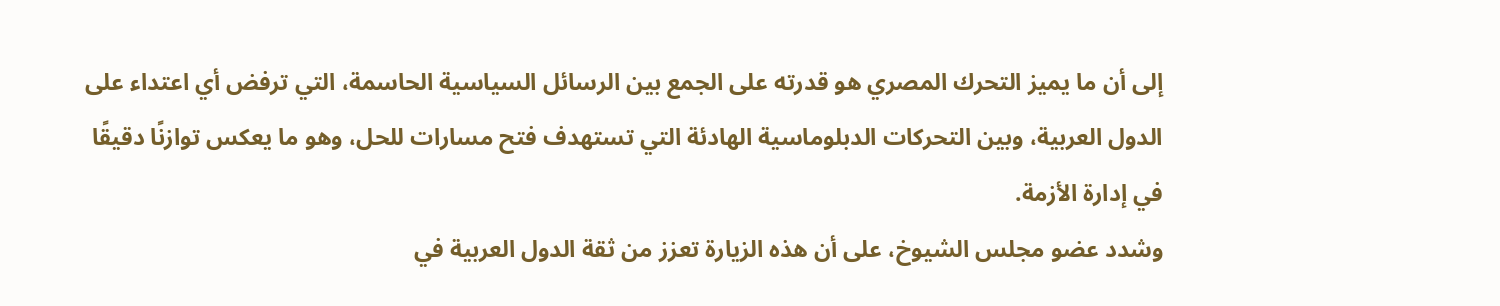إلى أن ما يميز التحرك المصري هو قدرته على الجمع بين الرسائل السياسية الحاسمة، التي ترفض أي اعتداء على الدول العربية، وبين التحركات الدبلوماسية الهادئة التي تستهدف فتح مسارات للحل، وهو ما يعكس توازنًا دقيقًا في إدارة الأزمة.
وشدد عضو مجلس الشيوخ، على أن هذه الزيارة تعزز من ثقة الدول العربية في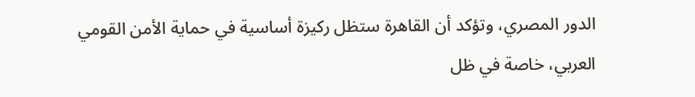الدور المصري، وتؤكد أن القاهرة ستظل ركيزة أساسية في حماية الأمن القومي العربي، خاصة في ظل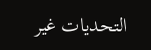التحديات غير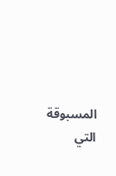المسبوقة التي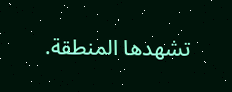تشهدها المنطقة.